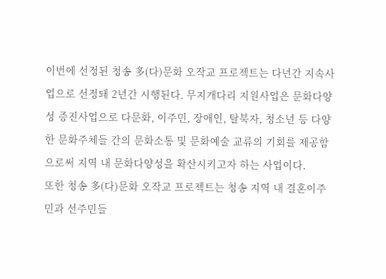이번에 선정된 청송 多(다)문화 오작교 프로젝트는 다년간 지속사업으로 선정돼 2년간 시행된다. 무지개다리 지원사업은 문화다양성 증진사업으로 다문화, 이주민, 장애인, 탈북자, 청소년 등 다양한 문화주체들 간의 문화소통 및 문화예술 교류의 기회를 제공함으로써 지역 내 문화다양성을 확산시키고자 하는 사업이다.
또한 청송 多(다)문화 오작교 프로젝트는 청송 지역 내 결혼이주민과 선주민들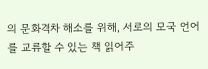의 문화격차 해소를 위해, 서로의 모국 언어를 교류할 수 있는 책 읽어주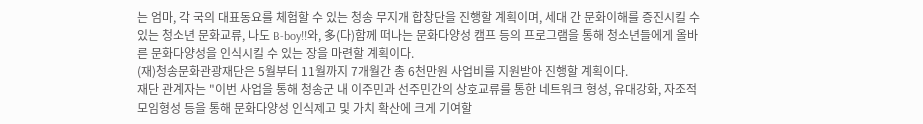는 엄마, 각 국의 대표동요를 체험할 수 있는 청송 무지개 합창단을 진행할 계획이며, 세대 간 문화이해를 증진시킬 수 있는 청소년 문화교류, 나도 B-boy!!와, 多(다)함께 떠나는 문화다양성 캠프 등의 프로그램을 통해 청소년들에게 올바른 문화다양성을 인식시킬 수 있는 장을 마련할 계획이다.
(재)청송문화관광재단은 5월부터 11월까지 7개월간 총 6천만원 사업비를 지원받아 진행할 계획이다.
재단 관계자는 "이번 사업을 통해 청송군 내 이주민과 선주민간의 상호교류를 통한 네트워크 형성, 유대강화, 자조적 모임형성 등을 통해 문화다양성 인식제고 및 가치 확산에 크게 기여할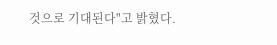것으로 기대된다"고 밝혔다.